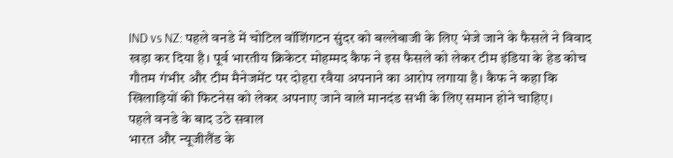IND vs NZ: पहले वनडे में चोटिल वॉशिंगटन सुंदर को बल्लेबाजी के लिए भेजे जाने के फैसले ने विवाद खड़ा कर दिया है। पूर्व भारतीय क्रिकेटर मोहम्मद कैफ ने इस फैसले को लेकर टीम इंडिया के हेड कोच गौतम गंभीर और टीम मैनेजमेंट पर दोहरा रवैया अपनाने का आरोप लगाया है। कैफ ने कहा कि खिलाड़ियों की फिटनेस को लेकर अपनाए जाने वाले मानदंड सभी के लिए समान होने चाहिए।
पहले वनडे के बाद उठे सवाल
भारत और न्यूजीलैंड के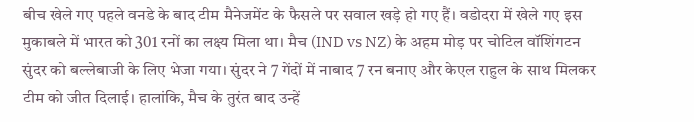बीच खेले गए पहले वनडे के बाद टीम मैनेजमेंट के फैसले पर सवाल खड़े हो गए हैं। वडोदरा में खेले गए इस मुकाबले में भारत को 301 रनों का लक्ष्य मिला था। मैच (IND vs NZ) के अहम मोड़ पर चोटिल वॉशिंगटन सुंदर को बल्लेबाजी के लिए भेजा गया। सुंदर ने 7 गेंदों में नाबाद 7 रन बनाए और केएल राहुल के साथ मिलकर टीम को जीत दिलाई। हालांकि, मैच के तुरंत बाद उन्हें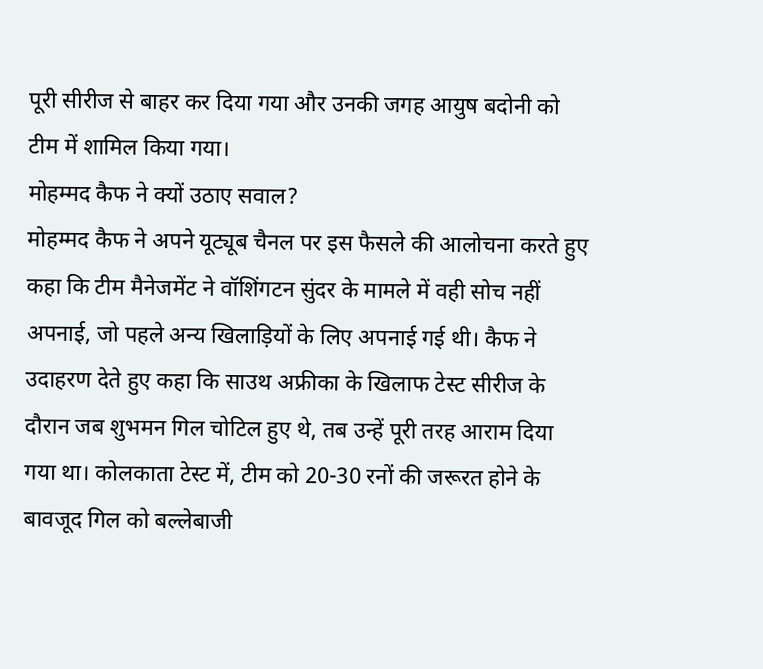पूरी सीरीज से बाहर कर दिया गया और उनकी जगह आयुष बदोनी को टीम में शामिल किया गया।
मोहम्मद कैफ ने क्यों उठाए सवाल?
मोहम्मद कैफ ने अपने यूट्यूब चैनल पर इस फैसले की आलोचना करते हुए कहा कि टीम मैनेजमेंट ने वॉशिंगटन सुंदर के मामले में वही सोच नहीं अपनाई, जो पहले अन्य खिलाड़ियों के लिए अपनाई गई थी। कैफ ने उदाहरण देते हुए कहा कि साउथ अफ्रीका के खिलाफ टेस्ट सीरीज के दौरान जब शुभमन गिल चोटिल हुए थे, तब उन्हें पूरी तरह आराम दिया गया था। कोलकाता टेस्ट में, टीम को 20-30 रनों की जरूरत होने के बावजूद गिल को बल्लेबाजी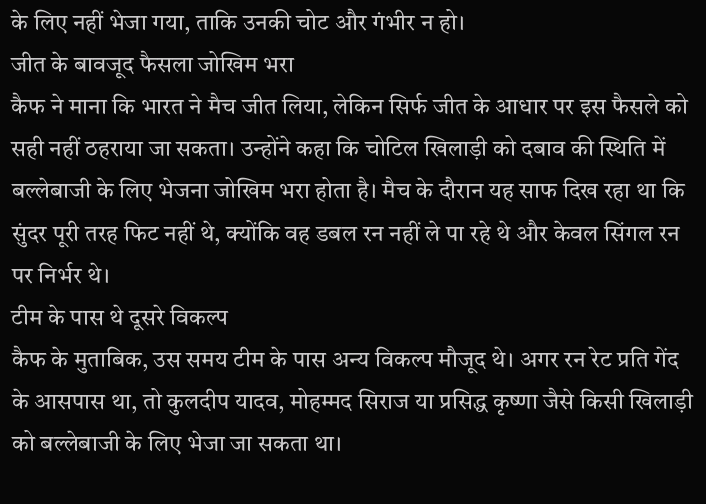के लिए नहीं भेजा गया, ताकि उनकी चोट और गंभीर न हो।
जीत के बावजूद फैसला जोखिम भरा
कैफ ने माना कि भारत ने मैच जीत लिया, लेकिन सिर्फ जीत के आधार पर इस फैसले को सही नहीं ठहराया जा सकता। उन्होंने कहा कि चोटिल खिलाड़ी को दबाव की स्थिति में बल्लेबाजी के लिए भेजना जोखिम भरा होता है। मैच के दौरान यह साफ दिख रहा था कि सुंदर पूरी तरह फिट नहीं थे, क्योंकि वह डबल रन नहीं ले पा रहे थे और केवल सिंगल रन पर निर्भर थे।
टीम के पास थे दूसरे विकल्प
कैफ के मुताबिक, उस समय टीम के पास अन्य विकल्प मौजूद थे। अगर रन रेट प्रति गेंद के आसपास था, तो कुलदीप यादव, मोहम्मद सिराज या प्रसिद्ध कृष्णा जैसे किसी खिलाड़ी को बल्लेबाजी के लिए भेजा जा सकता था।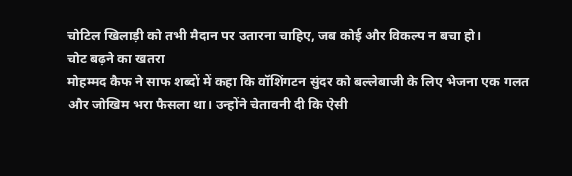चोटिल खिलाड़ी को तभी मैदान पर उतारना चाहिए, जब कोई और विकल्प न बचा हो।
चोट बढ़ने का खतरा
मोहम्मद कैफ ने साफ शब्दों में कहा कि वॉशिंगटन सुंदर को बल्लेबाजी के लिए भेजना एक गलत और जोखिम भरा फैसला था। उन्होंने चेतावनी दी कि ऐसी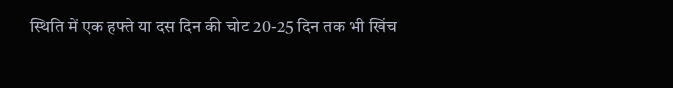स्थिति में एक हफ्ते या दस दिन की चोट 20-25 दिन तक भी खिंच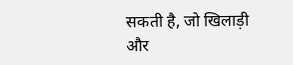सकती है, जो खिलाड़ी और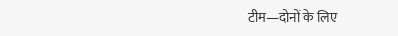टीम—दोनों के लिए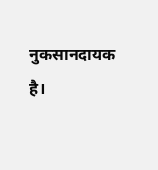नुकसानदायक है।